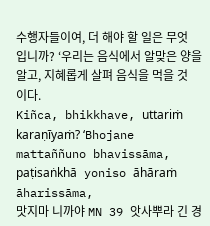수행자들이여, 더 해야 할 일은 무엇입니까? ‘우리는 음식에서 알맞은 양을 알고, 지혜롭게 살펴 음식을 먹을 것이다.
Kiñca, bhikkhave, uttariṁ karaṇīyaṁ? ‘Bhojane mattaññuno bhavissāma, paṭisaṅkhā yoniso āhāraṁ āharissāma,
맛지마 니까야 MN 39 앗사뿌라 긴 경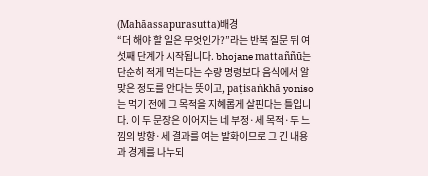(Mahāassapurasutta)배경
“더 해야 할 일은 무엇인가?”라는 반복 질문 뒤 여섯째 단계가 시작됩니다. bhojane mattaññū는 단순히 적게 먹는다는 수량 명령보다 음식에서 알맞은 정도를 안다는 뜻이고, paṭisaṅkhā yoniso는 먹기 전에 그 목적을 지혜롭게 살핀다는 틀입니다. 이 두 문장은 이어지는 네 부정·세 목적·두 느낌의 방향·세 결과를 여는 발화이므로 그 긴 내용과 경계를 나누되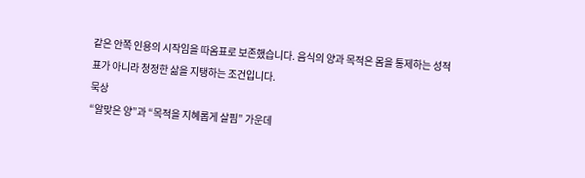같은 안쪽 인용의 시작임을 따옴표로 보존했습니다. 음식의 양과 목적은 몸을 통제하는 성적표가 아니라 청정한 삶을 지탱하는 조건입니다.
묵상
“알맞은 양”과 “목적을 지혜롭게 살핌” 가운데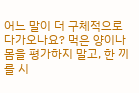어느 말이 더 구체적으로 다가오나요? 먹은 양이나 몸을 평가하지 말고, 한 끼를 시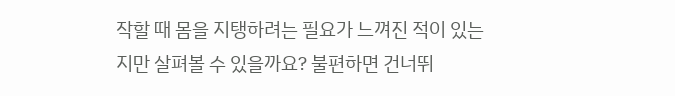작할 때 몸을 지탱하려는 필요가 느껴진 적이 있는지만 살펴볼 수 있을까요? 불편하면 건너뛰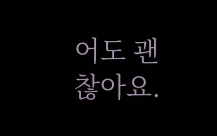어도 괜찮아요.